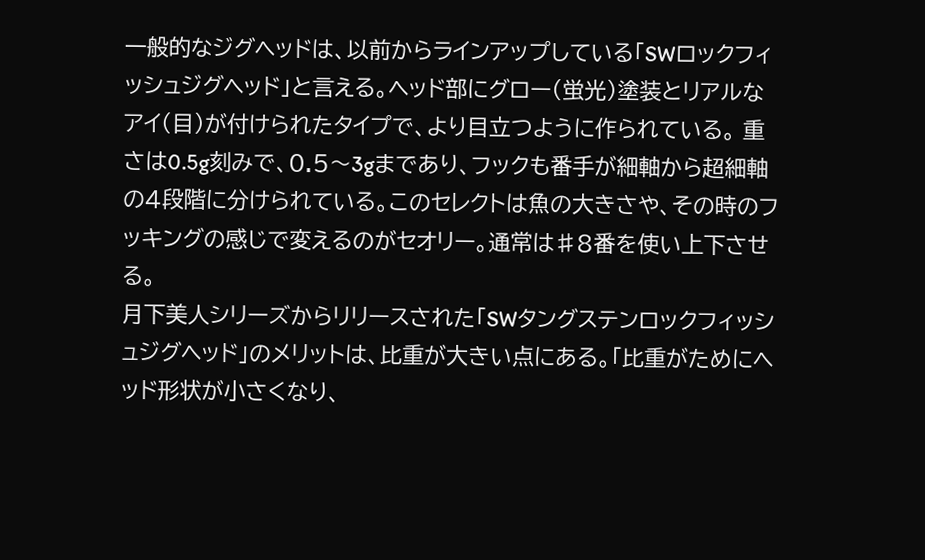一般的なジグヘッドは、以前からラインアップしている「SWロックフィッシュジグヘッド」と言える。ヘッド部にグロー(蛍光)塗装とリアルなアイ(目)が付けられたタイプで、より目立つように作られている。 重さは0.5g刻みで、0.5〜3gまであり、フックも番手が細軸から超細軸の4段階に分けられている。このセレクトは魚の大きさや、その時のフッキングの感じで変えるのがセオリー。通常は♯8番を使い上下させる。
月下美人シリーズからリリースされた「SWタングステンロックフィッシュジグヘッド」のメリットは、比重が大きい点にある。「比重がためにヘッド形状が小さくなり、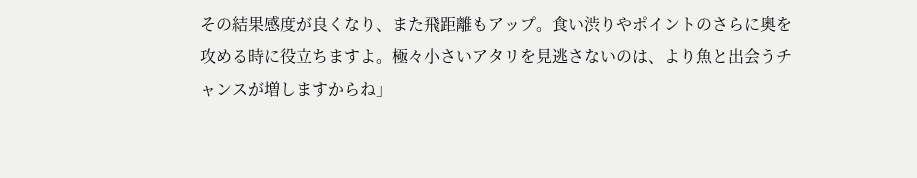その結果感度が良くなり、また飛距離もアップ。食い渋りやポイントのさらに奥を攻める時に役立ちますよ。極々小さいアタリを見逃さないのは、より魚と出会うチャンスが増しますからね」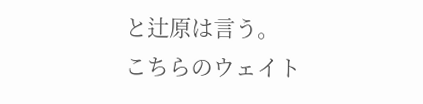と辻原は言う。
こちらのウェイト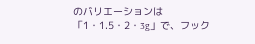のバリエーションは「1・1.5・2・3g」で、フック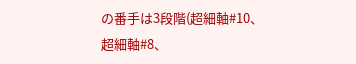の番手は3段階(超細軸#10、超細軸#8、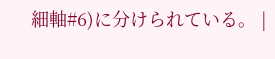細軸#6)に分けられている。 |